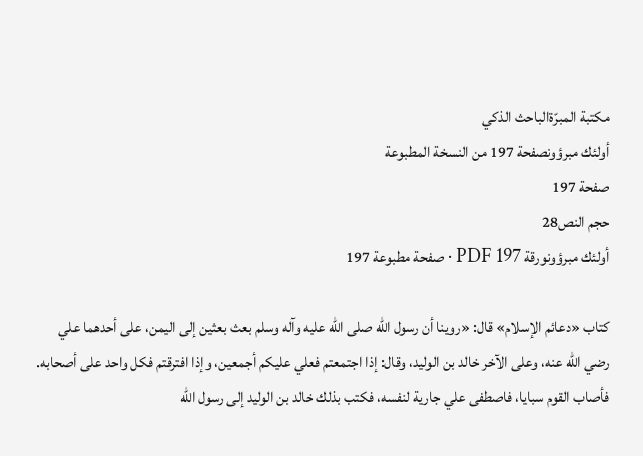مكتبة المبرّةالباحث الذكي
أولئك مبرؤونصفحة 197 من النسخة المطبوعة
صفحة 197
حجم النص28
أولئك مبرؤونورقة PDF 197 · صفحة مطبوعة 197

كتاب «دعائم الإسلام» قال: «روينا أن رسول الله صلى الله عليه وآله وسلم بعث بعثين إلى اليمن، على أحدهما علي رضي الله عنه، وعلى الآخر خالد بن الوليد، وقال: إذا اجتمعتم فعلي عليكم أجمعين، وإذا افترقتم فكل واحد على أصحابه. فأصاب القوم سبايا، فاصطفى علي جارية لنفسه، فكتب بذلك خالد بن الوليد إلى رسول الله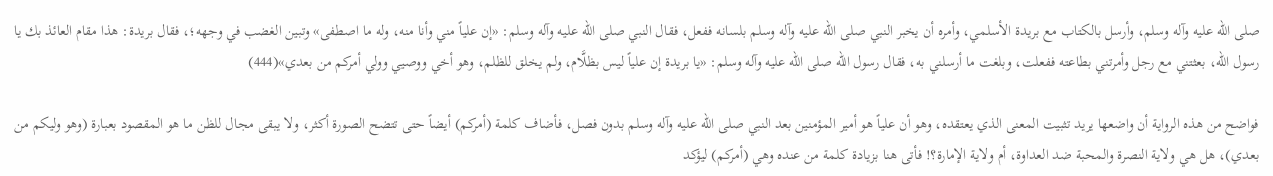صلى الله عليه وآله وسلم، وأرسل بالكتاب مع بريدة الأسلمي، وأمره أن يخبر النبي صلى الله عليه وآله وسلم بلسانه ففعل، فقال النبي صلى الله عليه وآله وسلم: «إن علياً مني وأنا منه، وله ما اصطفى» وتبين الغضب في وجهه؛، فقال بريدة: هذا مقام العائذ بك يا رسول الله، بعثتني مع رجل وأمرتني بطاعته ففعلت، وبلغت ما أرسلني به، فقال رسول الله صلى الله عليه وآله وسلم: «يا بريدة إن علياً ليس بظلَّام، ولم يخلق للظلم، وهو أخي ووصيي وولي أمركم من بعدي»(444)

فواضح من هذه الرواية أن واضعها يريد تثبيت المعنى الذي يعتقده، وهو أن علياً هو أمير المؤمنين بعد النبي صلى الله عليه وآله وسلم بدون فصل، فأضاف كلمة (أمركم) أيضاً حتى تتضح الصورة أكثر، ولا يبقى مجال للظن ما هو المقصود بعبارة (وهو وليكم من بعدي)، هل هي ولاية النصرة والمحبة ضد العداوة، أم ولاية الإمارة؟! فأتى هنا بزيادة كلمة من عنده وهي (أمركم) ليؤكد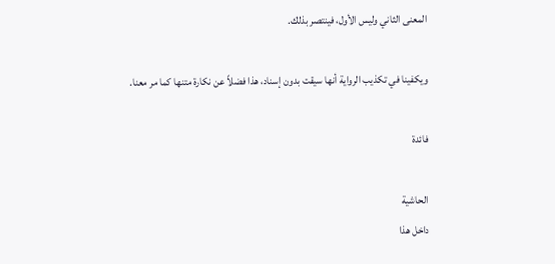المعنى الثاني وليس الأول، فينتصر بذلك.

ويكفينا في تكذيب الرواية أنها سيقت بدون إسناد، هذا فضلاً عن نكارة متنها كما مر معنا.

فائدة

الحاشية
داخل هذا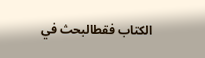الكتاب فقطالبحث في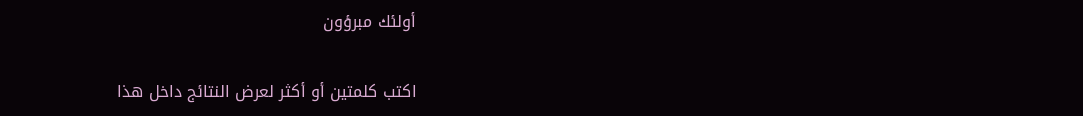أولئك مبرؤون

اكتب كلمتين أو أكثر لعرض النتائج داخل هذا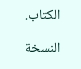الكتاب.

النسخة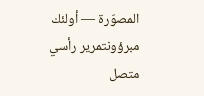المصوّرة — أولئك مبرؤونتمرير رأسي متصل